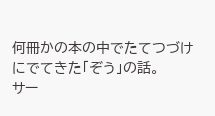何冊かの本の中でたてつづけにでてきた「ぞう」の話。
サー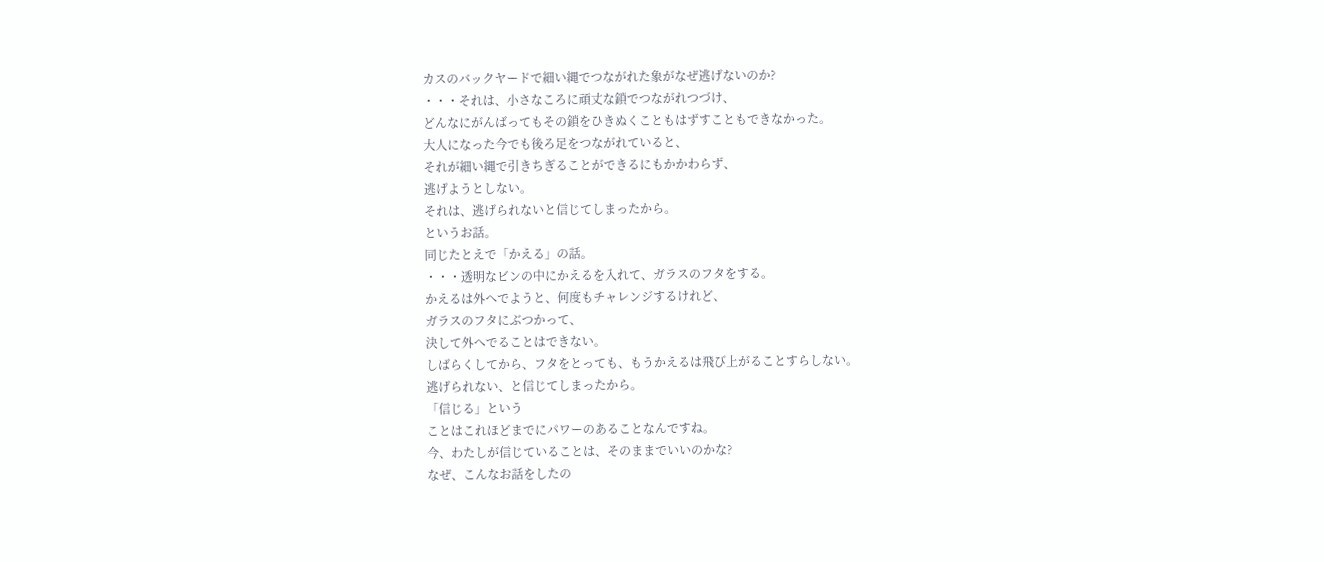カスのバックヤードで細い縄でつながれた象がなぜ逃げないのか?
・・・それは、小さなころに頑丈な鎖でつながれつづけ、
どんなにがんばってもその鎖をひきぬくこともはずすこともできなかった。
大人になった今でも後ろ足をつながれていると、
それが細い縄で引きちぎることができるにもかかわらず、
逃げようとしない。
それは、逃げられないと信じてしまったから。
というお話。
同じたとえで「かえる」の話。
・・・透明なビンの中にかえるを入れて、ガラスのフタをする。
かえるは外へでようと、何度もチャレンジするけれど、
ガラスのフタにぶつかって、
決して外へでることはできない。
しばらくしてから、フタをとっても、もうかえるは飛び上がることすらしない。
逃げられない、と信じてしまったから。
「信じる」という
ことはこれほどまでにパワーのあることなんですね。
今、わたしが信じていることは、そのままでいいのかな?
なぜ、こんなお話をしたの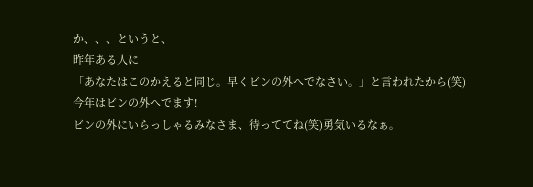か、、、というと、
昨年ある人に
「あなたはこのかえると同じ。早くビンの外へでなさい。」と言われたから(笑)
今年はビンの外へでます!
ビンの外にいらっしゃるみなさま、待っててね(笑)勇気いるなぁ。